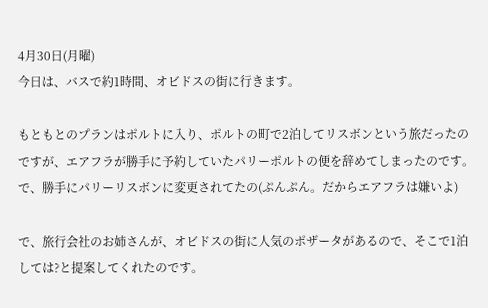4月30日(月曜)
今日は、バスで約1時間、オビドスの街に行きます。

もともとのプランはポルトに入り、ポルトの町で2泊してリスボンという旅だったのですが、エアフラが勝手に予約していたパリーポルトの便を辞めてしまったのです。で、勝手にパリーリスボンに変更されてたの(ぷんぷん。だからエアフラは嫌いよ)

で、旅行会社のお姉さんが、オビドスの街に人気のポザータがあるので、そこで1泊しては?と提案してくれたのです。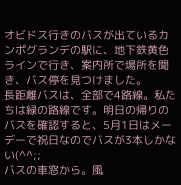オビドス行きのバスが出ているカンポグランデの駅に、地下鉄黄色ラインで行き、案内所で場所を聞き、バス停を見つけました。
長距離バスは、全部で4路線。私たちは緑の路線です。明日の帰りのバスを確認すると、5月1日はメーデーで祝日なのでバスが3本しかない(^^;;
バスの車窓から。風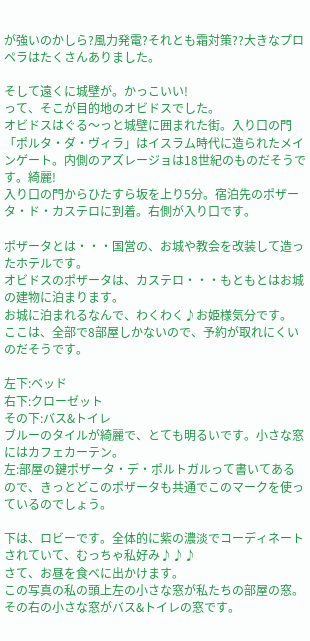が強いのかしら?風力発電?それとも霜対策??大きなプロペラはたくさんありました。

そして遠くに城壁が。かっこいい!
って、そこが目的地のオビドスでした。
オビドスはぐる〜っと城壁に囲まれた街。入り口の門「ポルタ・ダ・ヴィラ」はイスラム時代に造られたメインゲート。内側のアズレージョは18世紀のものだそうです。綺麗!
入り口の門からひたすら坂を上り5分。宿泊先のポザータ・ド・カステロに到着。右側が入り口です。

ポザータとは・・・国営の、お城や教会を改装して造ったホテルです。
オビドスのポザータは、カステロ・・・もともとはお城の建物に泊まります。
お城に泊まれるなんで、わくわく♪お姫様気分です。
ここは、全部で8部屋しかないので、予約が取れにくいのだそうです。

左下:ベッド
右下:クローゼット
その下:バス&トイレ
ブルーのタイルが綺麗で、とても明るいです。小さな窓にはカフェカーテン。
左:部屋の鍵ポザータ・デ・ポルトガルって書いてあるので、きっとどこのポザータも共通でこのマークを使っているのでしょう。

下は、ロビーです。全体的に紫の濃淡でコーディネートされていて、むっちゃ私好み♪♪♪
さて、お昼を食べに出かけます。
この写真の私の頭上左の小さな窓が私たちの部屋の窓。その右の小さな窓がバス&トイレの窓です。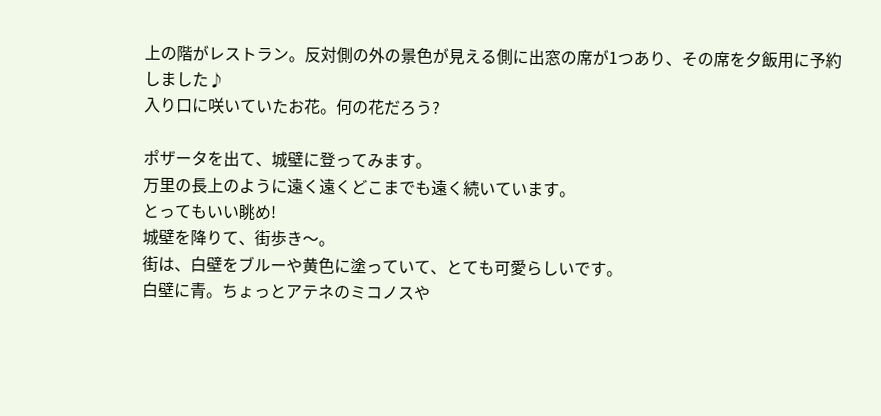上の階がレストラン。反対側の外の景色が見える側に出窓の席が1つあり、その席を夕飯用に予約しました♪
入り口に咲いていたお花。何の花だろう?

ポザータを出て、城壁に登ってみます。
万里の長上のように遠く遠くどこまでも遠く続いています。
とってもいい眺め!
城壁を降りて、街歩き〜。
街は、白壁をブルーや黄色に塗っていて、とても可愛らしいです。
白壁に青。ちょっとアテネのミコノスや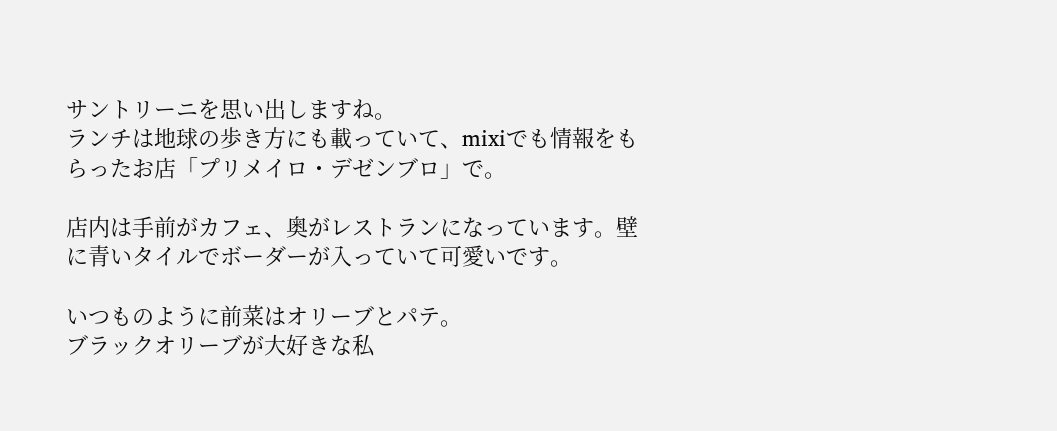サントリーニを思い出しますね。
ランチは地球の歩き方にも載っていて、mixiでも情報をもらったお店「プリメイロ・デゼンブロ」で。

店内は手前がカフェ、奥がレストランになっています。壁に青いタイルでボーダーが入っていて可愛いです。

いつものように前菜はオリーブとパテ。
ブラックオリーブが大好きな私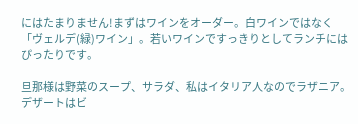にはたまりません!まずはワインをオーダー。白ワインではなく「ヴェルデ(緑)ワイン」。若いワインですっきりとしてランチにはぴったりです。

旦那様は野菜のスープ、サラダ、私はイタリア人なのでラザニア。デザートはビ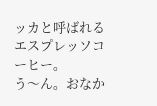ッカと呼ばれるエスプレッソコーヒー。
う〜ん。おなか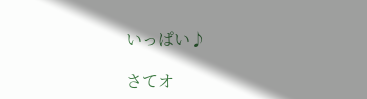いっぱい♪

さてオ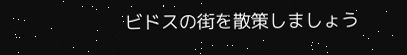ビドスの街を散策しましょう